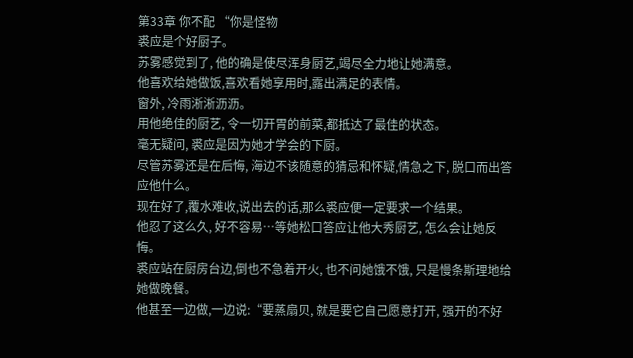第33章 你不配 “你是怪物
裘应是个好厨子。
苏雾感觉到了, 他的确是使尽浑身厨艺,竭尽全力地让她满意。
他喜欢给她做饭,喜欢看她享用时,露出满足的表情。
窗外, 冷雨淅淅沥沥。
用他绝佳的厨艺, 令一切开胃的前菜,都抵达了最佳的状态。
毫无疑问, 裘应是因为她才学会的下厨。
尽管苏雾还是在后悔, 海边不该随意的猜忌和怀疑,情急之下, 脱口而出答应他什么。
现在好了,覆水难收,说出去的话,那么裘应便一定要求一个结果。
他忍了这么久, 好不容易…等她松口答应让他大秀厨艺, 怎么会让她反悔。
裘应站在厨房台边,倒也不急着开火, 也不问她饿不饿, 只是慢条斯理地给她做晚餐。
他甚至一边做,一边说:“要蒸扇贝, 就是要它自己愿意打开, 强开的不好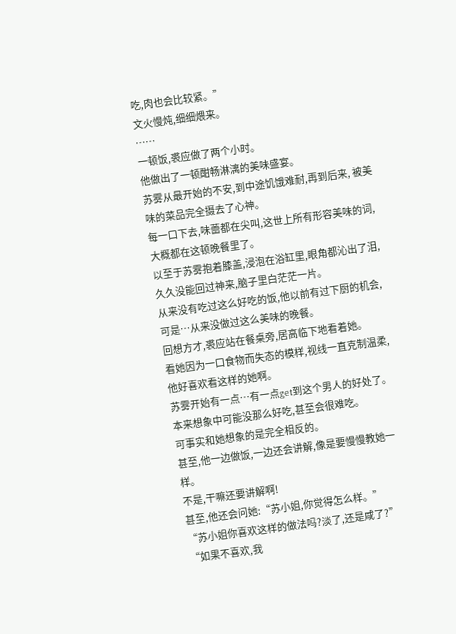吃,肉也会比较紧。”
文火慢炖,细细煨来。
……
一顿饭,裘应做了两个小时。
他做出了一顿酣畅淋漓的美味盛宴。
苏雾从最开始的不安,到中途饥饿难耐,再到后来, 被美味的菜品完全摄去了心神。
每一口下去,味蕾都在尖叫,这世上所有形容美味的词,大概都在这顿晚餐里了。
以至于苏雾抱着膝盖,浸泡在浴缸里,眼角都沁出了泪,久久没能回过神来,脑子里白茫茫一片。
从来没有吃过这么好吃的饭,他以前有过下厨的机会,可是…从来没做过这么美味的晚餐。
回想方才,裘应站在餐桌旁,居高临下地看着她。
看她因为一口食物而失态的模样,视线一直克制温柔,他好喜欢看这样的她啊。
苏雾开始有一点…有一点get到这个男人的好处了。
本来想象中可能没那么好吃,甚至会很难吃。
可事实和她想象的是完全相反的。
甚至,他一边做饭,一边还会讲解,像是要慢慢教她一样。
不是,干嘛还要讲解啊!
甚至,他还会问她:“苏小姐,你觉得怎么样。”
“苏小姐你喜欢这样的做法吗?淡了,还是咸了?”
“如果不喜欢,我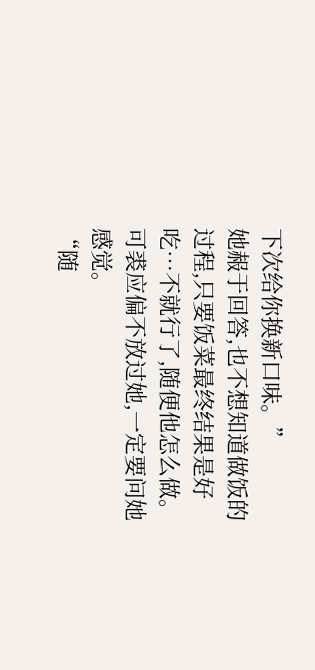下次给你换新口味。”
她赧于回答,也不想知道做饭的过程,只要饭菜最终结果是好吃…不就行了,随便他怎么做。
可裘应偏不放过她,一定要问她感觉。
“随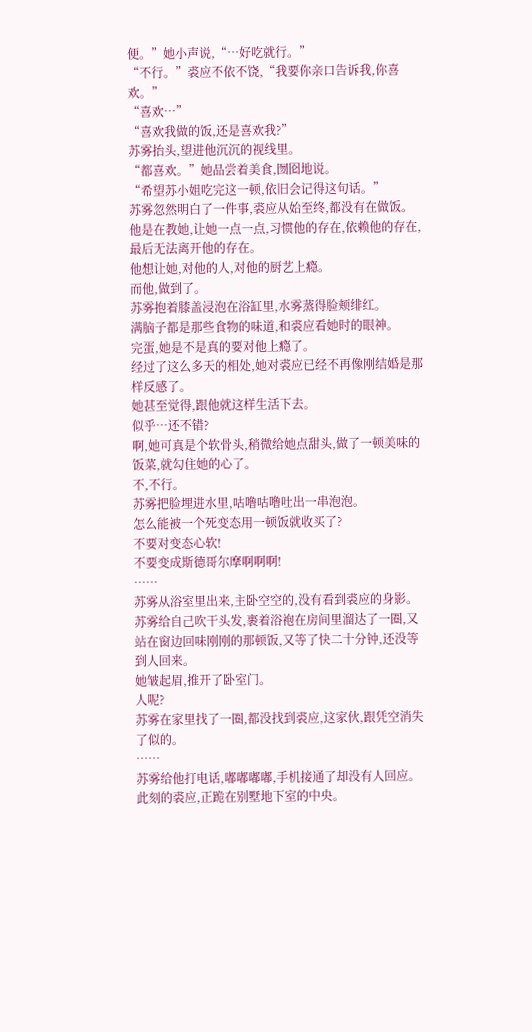便。”她小声说,“…好吃就行。”
“不行。”裘应不依不饶,“我要你亲口告诉我,你喜欢。”
“喜欢…”
“喜欢我做的饭,还是喜欢我?”
苏雾抬头,望进他沉沉的视线里。
“都喜欢。”她品尝着美食,囫囵地说。
“希望苏小姐吃完这一顿,依旧会记得这句话。”
苏雾忽然明白了一件事,裘应从始至终,都没有在做饭。
他是在教她,让她一点一点,习惯他的存在,依赖他的存在,最后无法离开他的存在。
他想让她,对他的人,对他的厨艺上瘾。
而他,做到了。
苏雾抱着膝盖浸泡在浴缸里,水雾蒸得脸颊绯红。
满脑子都是那些食物的味道,和裘应看她时的眼神。
完蛋,她是不是真的要对他上瘾了。
经过了这么多天的相处,她对裘应已经不再像刚结婚是那样反感了。
她甚至觉得,跟他就这样生活下去。
似乎…还不错?
啊,她可真是个软骨头,稍微给她点甜头,做了一顿美味的饭菜,就勾住她的心了。
不,不行。
苏雾把脸埋进水里,咕噜咕噜吐出一串泡泡。
怎么能被一个死变态用一顿饭就收买了?
不要对变态心软!
不要变成斯德哥尔摩啊啊啊!
……
苏雾从浴室里出来,主卧空空的,没有看到裘应的身影。
苏雾给自己吹干头发,裹着浴袍在房间里溜达了一圈,又站在窗边回味刚刚的那顿饭,又等了快二十分钟,还没等到人回来。
她皱起眉,推开了卧室门。
人呢?
苏雾在家里找了一圈,都没找到裘应,这家伙,跟凭空消失了似的。
……
苏雾给他打电话,嘟嘟嘟嘟,手机接通了却没有人回应。
此刻的裘应,正跪在别墅地下室的中央。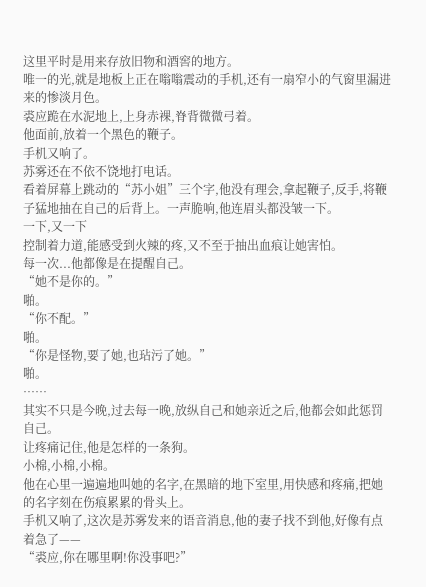这里平时是用来存放旧物和酒窖的地方。
唯一的光,就是地板上正在嗡嗡震动的手机,还有一扇窄小的气窗里漏进来的惨淡月色。
裘应跪在水泥地上,上身赤裸,脊背微微弓着。
他面前,放着一个黑色的鞭子。
手机又响了。
苏雾还在不依不饶地打电话。
看着屏幕上跳动的“苏小姐”三个字,他没有理会,拿起鞭子,反手,将鞭子猛地抽在自己的后背上。一声脆响,他连眉头都没皱一下。
一下,又一下
控制着力道,能感受到火辣的疼,又不至于抽出血痕让她害怕。
每一次...他都像是在提醒自己。
“她不是你的。”
啪。
“你不配。”
啪。
“你是怪物,要了她,也玷污了她。”
啪。
……
其实不只是今晚,过去每一晚,放纵自己和她亲近之后,他都会如此惩罚自己。
让疼痛记住,他是怎样的一条狗。
小棉,小棉,小棉。
他在心里一遍遍地叫她的名字,在黑暗的地下室里,用快感和疼痛,把她的名字刻在伤痕累累的骨头上。
手机又响了,这次是苏雾发来的语音消息,他的妻子找不到他,好像有点着急了——
“裘应,你在哪里啊!你没事吧?”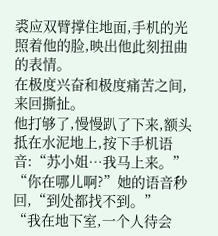裘应双臂撑住地面,手机的光照着他的脸,映出他此刻扭曲的表情。
在极度兴奋和极度痛苦之间,来回撕扯。
他打够了,慢慢趴了下来,额头抵在水泥地上,按下手机语音:“苏小姐…我马上来。”
“你在哪儿啊?”她的语音秒回,“到处都找不到。”
“我在地下室,一个人待会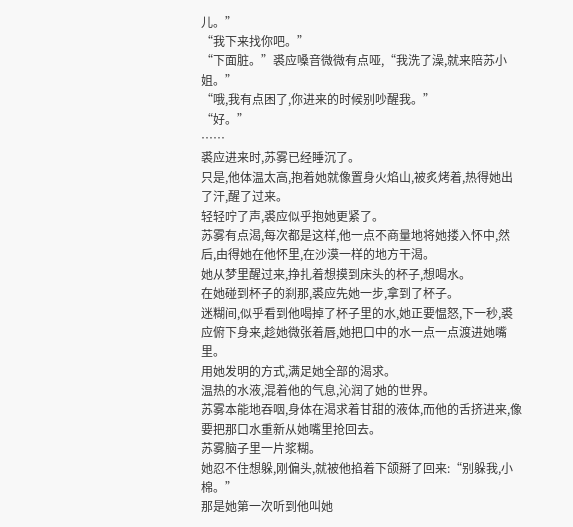儿。”
“我下来找你吧。”
“下面脏。”裘应嗓音微微有点哑,“我洗了澡,就来陪苏小姐。”
“哦,我有点困了,你进来的时候别吵醒我。”
“好。”
……
裘应进来时,苏雾已经睡沉了。
只是,他体温太高,抱着她就像置身火焰山,被炙烤着,热得她出了汗,醒了过来。
轻轻咛了声,裘应似乎抱她更紧了。
苏雾有点渴,每次都是这样,他一点不商量地将她搂入怀中,然后,由得她在他怀里,在沙漠一样的地方干渴。
她从梦里醒过来,挣扎着想摸到床头的杯子,想喝水。
在她碰到杯子的刹那,裘应先她一步,拿到了杯子。
迷糊间,似乎看到他喝掉了杯子里的水,她正要愠怒,下一秒,裘应俯下身来,趁她微张着唇,她把口中的水一点一点渡进她嘴里。
用她发明的方式,满足她全部的渴求。
温热的水液,混着他的气息,沁润了她的世界。
苏雾本能地吞咽,身体在渴求着甘甜的液体,而他的舌挤进来,像要把那口水重新从她嘴里抢回去。
苏雾脑子里一片浆糊。
她忍不住想躲,刚偏头,就被他掐着下颌掰了回来:“别躲我,小棉。”
那是她第一次听到他叫她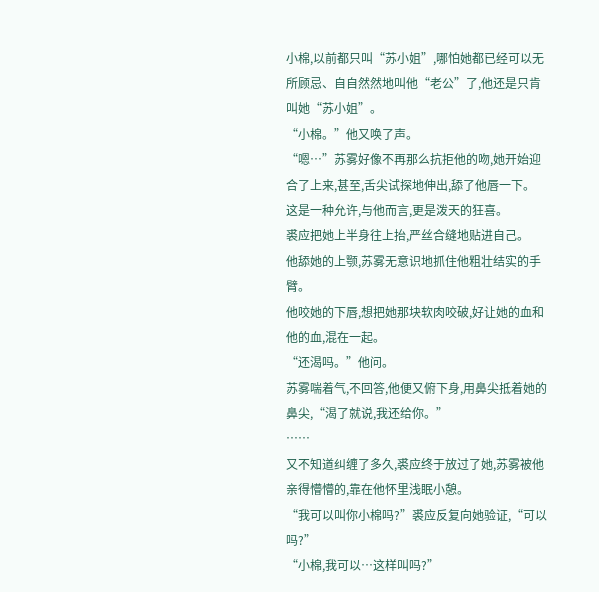小棉,以前都只叫“苏小姐”,哪怕她都已经可以无所顾忌、自自然然地叫他“老公”了,他还是只肯叫她“苏小姐”。
“小棉。”他又唤了声。
“嗯…”苏雾好像不再那么抗拒他的吻,她开始迎合了上来,甚至,舌尖试探地伸出,舔了他唇一下。
这是一种允许,与他而言,更是泼天的狂喜。
裘应把她上半身往上抬,严丝合缝地贴进自己。
他舔她的上颚,苏雾无意识地抓住他粗壮结实的手臂。
他咬她的下唇,想把她那块软肉咬破,好让她的血和他的血,混在一起。
“还渴吗。”他问。
苏雾喘着气,不回答,他便又俯下身,用鼻尖抵着她的鼻尖,“渴了就说,我还给你。”
……
又不知道纠缠了多久,裘应终于放过了她,苏雾被他亲得懵懵的,靠在他怀里浅眠小憩。
“我可以叫你小棉吗?”裘应反复向她验证,“可以吗?”
“小棉,我可以…这样叫吗?”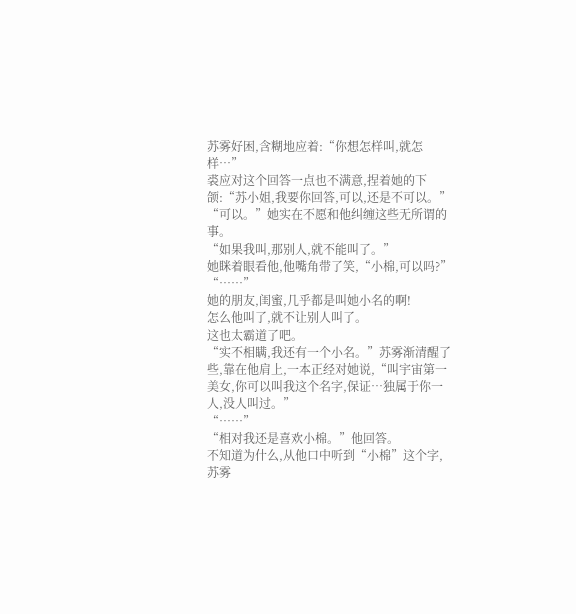苏雾好困,含糊地应着:“你想怎样叫,就怎样…”
裘应对这个回答一点也不满意,捏着她的下颌:“苏小姐,我要你回答,可以,还是不可以。”
“可以。”她实在不愿和他纠缠这些无所谓的事。
“如果我叫,那别人,就不能叫了。”
她眯着眼看他,他嘴角带了笑,“小棉,可以吗?”
“……”
她的朋友,闺蜜,几乎都是叫她小名的啊!
怎么他叫了,就不让别人叫了。
这也太霸道了吧。
“实不相瞒,我还有一个小名。”苏雾渐清醒了些,靠在他肩上,一本正经对她说,“叫宇宙第一美女,你可以叫我这个名字,保证…独属于你一人,没人叫过。”
“……”
“相对我还是喜欢小棉。”他回答。
不知道为什么,从他口中听到“小棉”这个字,苏雾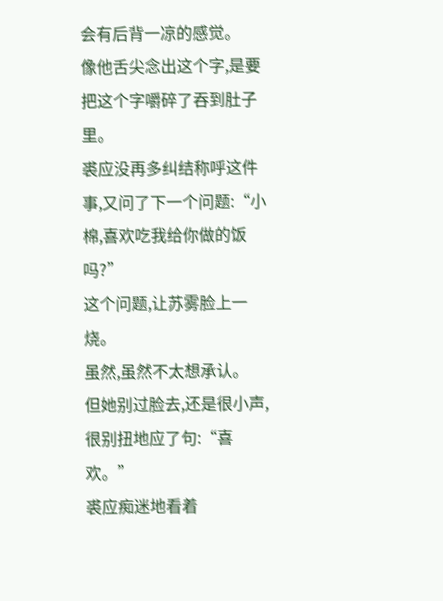会有后背一凉的感觉。
像他舌尖念出这个字,是要把这个字嚼碎了吞到肚子里。
裘应没再多纠结称呼这件事,又问了下一个问题:“小棉,喜欢吃我给你做的饭吗?”
这个问题,让苏雾脸上一烧。
虽然,虽然不太想承认。
但她别过脸去,还是很小声,很别扭地应了句:“喜欢。”
裘应痴迷地看着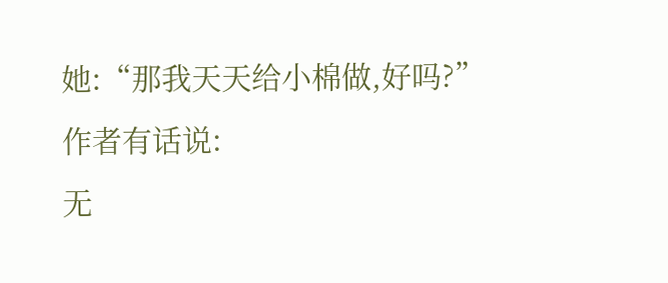她:“那我天天给小棉做,好吗?”
作者有话说:
无